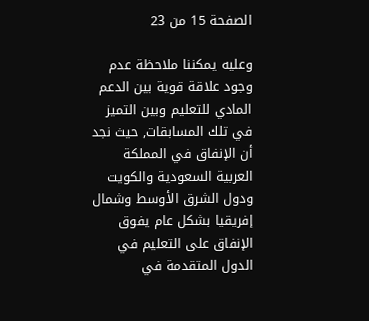الصفحة 15 من 23

وعليه يمكننا ملاحظة عدم وجود علاقة قوية بين الدعم المادي للتعليم وبين التميز في تلك المسابقات, حيث نجد أن الإنفاق في المملكة العربية السعودية والكويت ودول الشرق الأوسط وشمال إفريقيا بشكل عام يفوق الإنفاق على التعليم في الدول المتقدمة في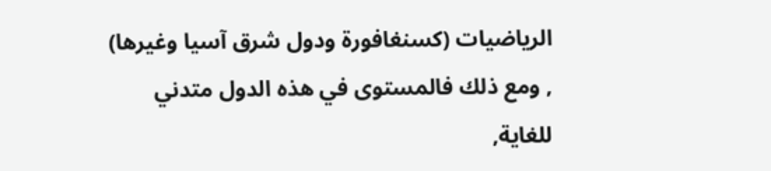الرياضيات (كسنغافورة ودول شرق آسيا وغيرها) , ومع ذلك فالمستوى في هذه الدول متدني للغاية,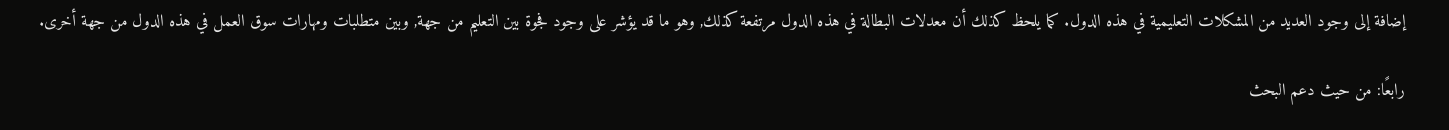إضافة إلى وجود العديد من المشكلات التعليمية في هذه الدول. كما يلحظ كذلك أن معدلات البطالة في هذه الدول مرتفعة كذلك, وهو ما قد يؤشر على وجود فجوة بين التعليم من جهة, وبين متطلبات ومهارات سوق العمل في هذه الدول من جهة أخرى.

رابعًا: من حيث دعم البحث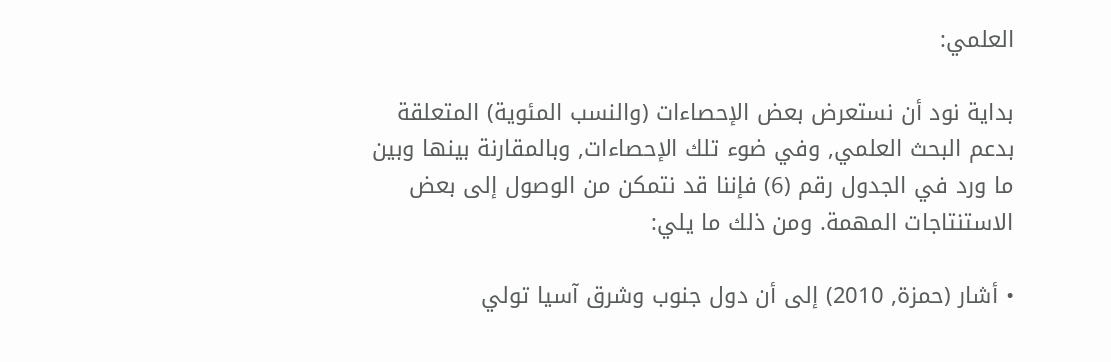العلمي:

بداية نود أن نستعرض بعض الإحصاءات (والنسب المئوية) المتعلقة بدعم البحث العلمي, وفي ضوء تلك الإحصاءات, وبالمقارنة بينها وبين ما ورد في الجدول رقم (6) فإننا قد نتمكن من الوصول إلى بعض الاستنتاجات المهمة. ومن ذلك ما يلي:

• أشار (حمزة, 2010) إلى أن دول جنوب وشرق آسيا تولي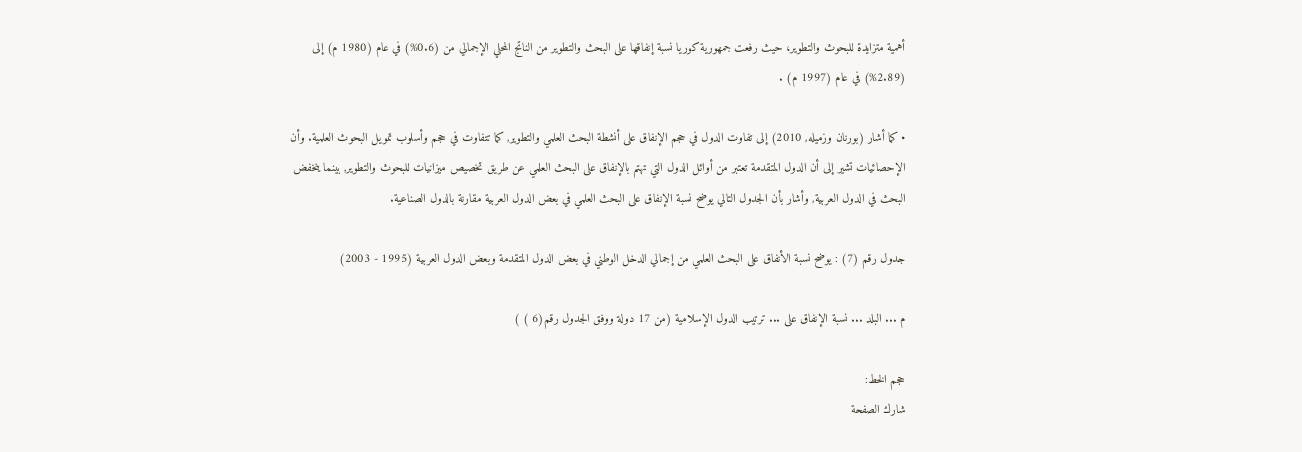أهمية متزايدة للبحوث والتطوير، حيث رفعت جمهورية كوريا نسبة إنفاقها على البحث والتطوير من الناتج المحلي الإجمالي من (0.6%) في عام (1980 م) إلى (2.89%) في عام (1997 م) .

• كما أشار (بورنان وزميله, 2010) إلى تفاوت الدول في حجم الإنفاق على أنشطة البحث العلمي والتطوير, كما تتفاوت في حجم وأسلوب تمويل البحوث العلمية. وأن الإحصائيات تشير إلى أن الدول المتقدمة تعتبر من أوائل الدول التي تهتم بالإنفاق على البحث العلمي عن طريق تخصيص ميزانيات للبحوث والتطوير, بينما ينخفض البحث في الدول العربية, وأشار بأن الجدول التالي يوضح نسبة الإنفاق على البحث العلمي في بعض الدول العربية مقارنة بالدول الصناعية.

جدول رقم (7) : يوضح نسبة الأنفاق على البحث العلمي من إجمالي الدخل الوطني في بعض الدول المتقدمة وبعض الدول العربية (1995 - 2003)

م ... البلد ... نسبة الإنفاق على ... ترتيب الدول الإسلامية (من 17 دولة ووفق الجدول رقم(6 ) )

حجم الخط:
شارك الصفحة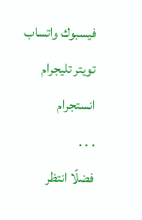فيسبوك واتساب تويتر تليجرام انستجرام
. . .
فضلًا انتظر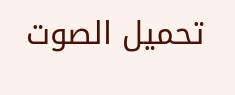تحميل الصوت